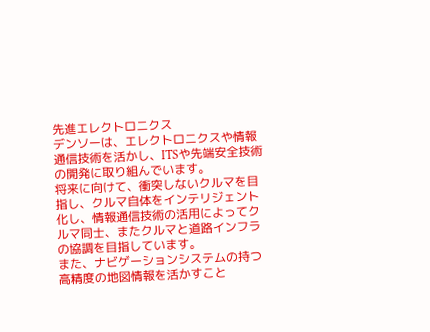先進エレクトロニクス
デンソーは、エレクトロニクスや情報通信技術を活かし、ITSや先端安全技術の開発に取り組んでいます。
将来に向けて、衝突しないクルマを目指し、クルマ自体をインテリジェント化し、情報通信技術の活用によってクルマ同士、またクルマと道路インフラの協調を目指しています。
また、ナビゲーションシステムの持つ高精度の地図情報を活かすこと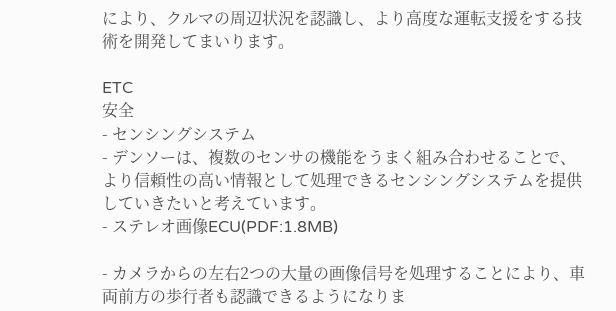により、クルマの周辺状況を認識し、より高度な運転支援をする技術を開発してまいります。

ETC
安全
- センシングシステム
- デンソーは、複数のセンサの機能をうまく組み合わせることで、より信頼性の高い情報として処理できるセンシングシステムを提供していきたいと考えています。
- ステレオ画像ECU(PDF:1.8MB)

- カメラからの左右2つの大量の画像信号を処理することにより、車両前方の歩行者も認識できるようになりま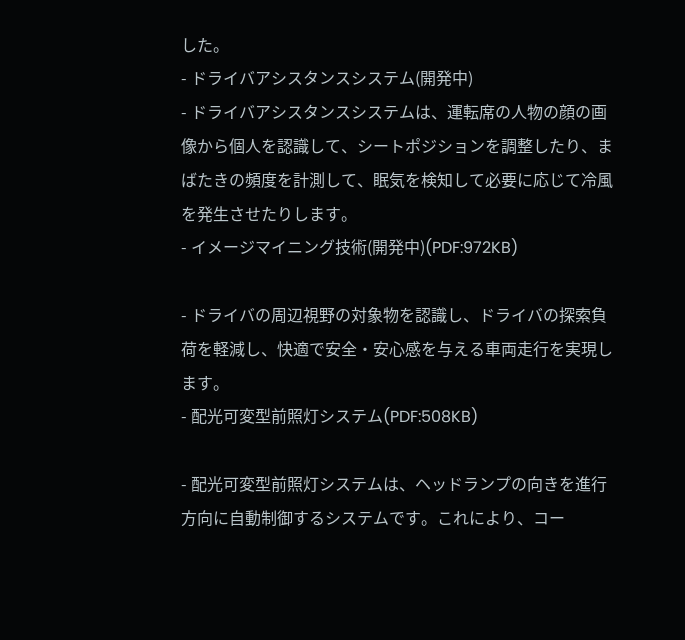した。
- ドライバアシスタンスシステム(開発中)
- ドライバアシスタンスシステムは、運転席の人物の顔の画像から個人を認識して、シートポジションを調整したり、まばたきの頻度を計測して、眠気を検知して必要に応じて冷風を発生させたりします。
- イメージマイニング技術(開発中)(PDF:972KB)

- ドライバの周辺視野の対象物を認識し、ドライバの探索負荷を軽減し、快適で安全・安心感を与える車両走行を実現します。
- 配光可変型前照灯システム(PDF:508KB)

- 配光可変型前照灯システムは、ヘッドランプの向きを進行方向に自動制御するシステムです。これにより、コー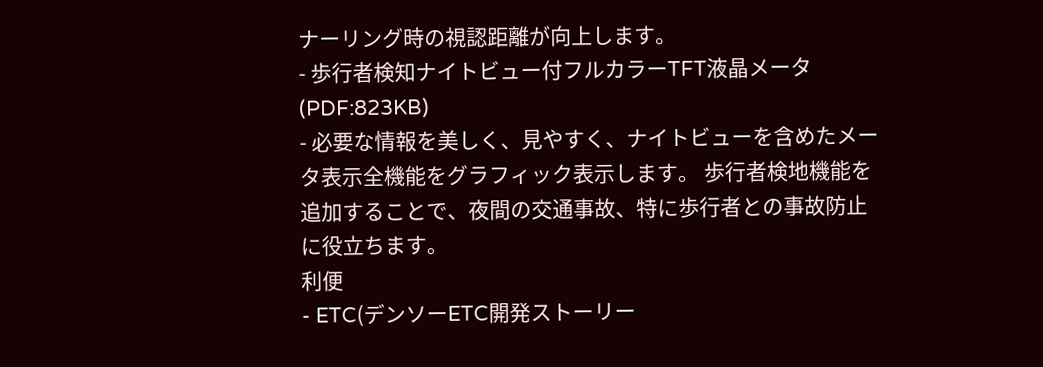ナーリング時の視認距離が向上します。
- 歩行者検知ナイトビュー付フルカラーTFT液晶メータ(PDF:823KB)
- 必要な情報を美しく、見やすく、ナイトビューを含めたメータ表示全機能をグラフィック表示します。 歩行者検地機能を追加することで、夜間の交通事故、特に歩行者との事故防止に役立ちます。
利便
- ETC(デンソーETC開発ストーリー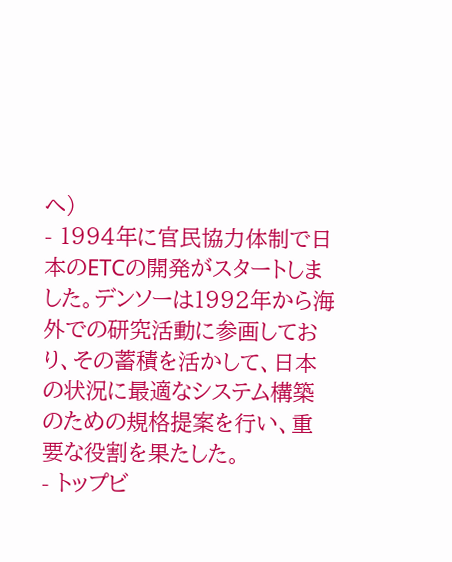へ)
- 1994年に官民協力体制で日本のETCの開発がスタートしました。デンソーは1992年から海外での研究活動に参画しており、その蓄積を活かして、日本の状況に最適なシステム構築のための規格提案を行い、重要な役割を果たした。
- トップビ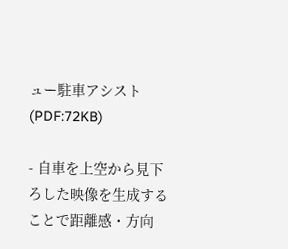ュー駐車アシスト(PDF:72KB)

- 自車を上空から見下ろした映像を生成することで距離感・方向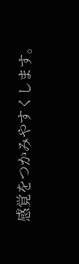感覚をつかみやすくします。